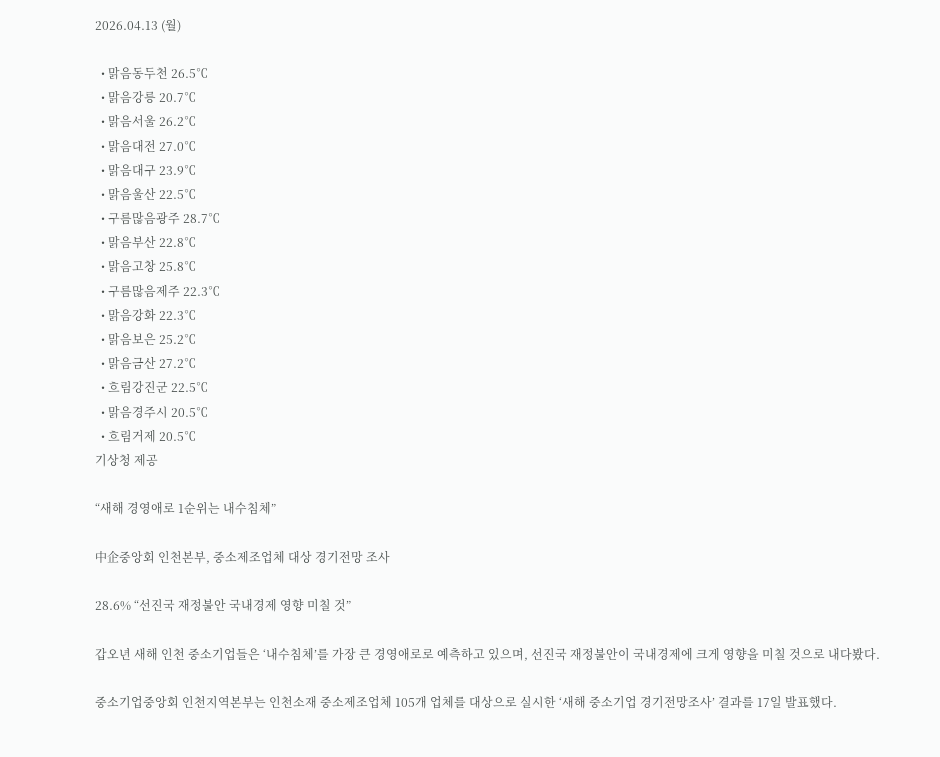2026.04.13 (월)

  • 맑음동두천 26.5℃
  • 맑음강릉 20.7℃
  • 맑음서울 26.2℃
  • 맑음대전 27.0℃
  • 맑음대구 23.9℃
  • 맑음울산 22.5℃
  • 구름많음광주 28.7℃
  • 맑음부산 22.8℃
  • 맑음고창 25.8℃
  • 구름많음제주 22.3℃
  • 맑음강화 22.3℃
  • 맑음보은 25.2℃
  • 맑음금산 27.2℃
  • 흐림강진군 22.5℃
  • 맑음경주시 20.5℃
  • 흐림거제 20.5℃
기상청 제공

“새해 경영애로 1순위는 내수침체”

中企중앙회 인천본부, 중소제조업체 대상 경기전망 조사

28.6% “선진국 재정불안 국내경제 영향 미칠 것”

갑오년 새해 인천 중소기업들은 ‘내수침체’를 가장 큰 경영애로로 예측하고 있으며, 선진국 재정불안이 국내경제에 크게 영향을 미칠 것으로 내다봤다.

중소기업중앙회 인천지역본부는 인천소재 중소제조업체 105개 업체를 대상으로 실시한 ‘새해 중소기업 경기전망조사’ 결과를 17일 발표했다.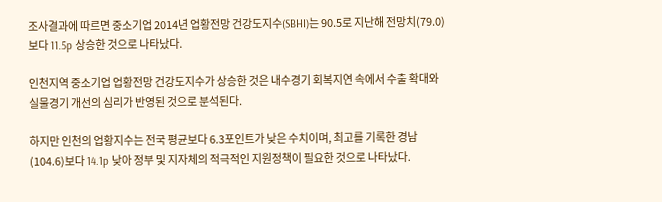조사결과에 따르면 중소기업 2014년 업황전망 건강도지수(SBHI)는 90.5로 지난해 전망치(79.0)보다 11.5p 상승한 것으로 나타났다.

인천지역 중소기업 업황전망 건강도지수가 상승한 것은 내수경기 회복지연 속에서 수출 확대와 실물경기 개선의 심리가 반영된 것으로 분석된다.

하지만 인천의 업황지수는 전국 평균보다 6.3포인트가 낮은 수치이며, 최고를 기록한 경남(104.6)보다 14.1p 낮아 정부 및 지자체의 적극적인 지원정책이 필요한 것으로 나타났다.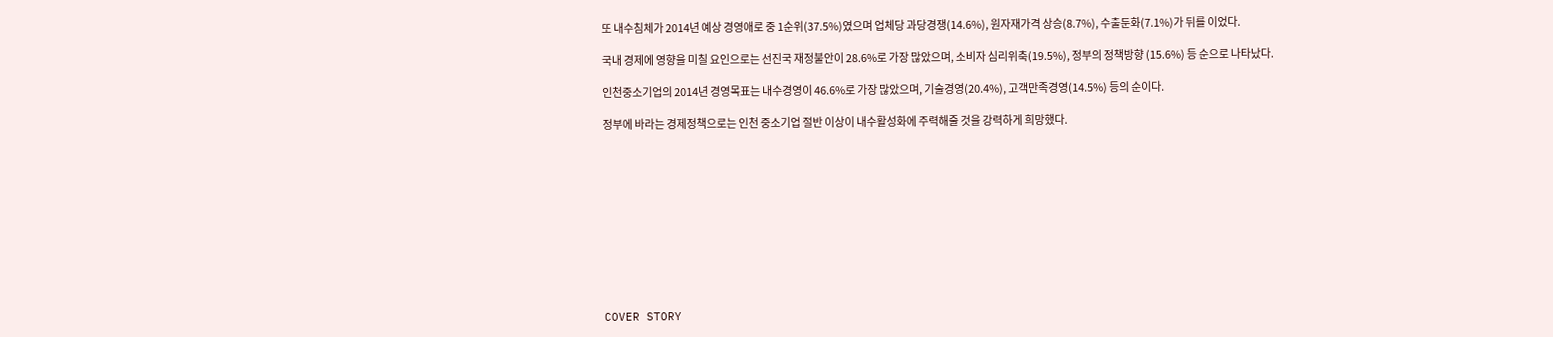또 내수침체가 2014년 예상 경영애로 중 1순위(37.5%)였으며 업체당 과당경쟁(14.6%), 원자재가격 상승(8.7%), 수출둔화(7.1%)가 뒤를 이었다.

국내 경제에 영향을 미칠 요인으로는 선진국 재정불안이 28.6%로 가장 많았으며, 소비자 심리위축(19.5%), 정부의 정책방향 (15.6%) 등 순으로 나타났다.

인천중소기업의 2014년 경영목표는 내수경영이 46.6%로 가장 많았으며, 기술경영(20.4%), 고객만족경영(14.5%) 등의 순이다.

정부에 바라는 경제정책으로는 인천 중소기업 절반 이상이 내수활성화에 주력해줄 것을 강력하게 희망했다.











COVER STORY